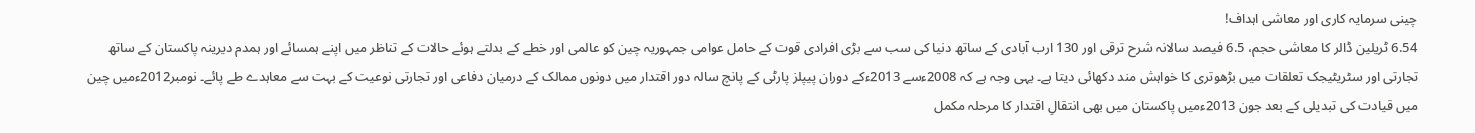چینی سرمایہ کاری اور معاشی اہداف!
6.54 ٹریلین ڈالر کا معاشی حجم، 6.5 فیصد سالانہ شرح ترقی اور 130 ارب آبادی کے ساتھ دنیا کی سب سے بڑی افرادی قوت کے حامل عوامی جمہوریہ چین کو عالمی اور خطے کے بدلتے ہوئے حالات کے تناظر میں اپنے ہمسائے اور ہمدم دیرینہ پاکستان کے ساتھ تجارتی اور سٹریٹیجک تعلقات میں بڑھوتری کا خواہش مند دکھائی دیتا ہے۔ یہی وجہ ہے کہ 2008ءسے 2013ءکے دوران پیپلز پارٹی کے پانچ سالہ دور اقتدار میں دونوں ممالک کے درمیان دفاعی اور تجارتی نوعیت کے بہت سے معاہدے طے پائے۔ نومبر2012ءمیں چین میں قیادت کی تبدیلی کے بعد جون 2013ءمیں پاکستان میں بھی انتقالِ اقتدار کا مرحلہ مکمل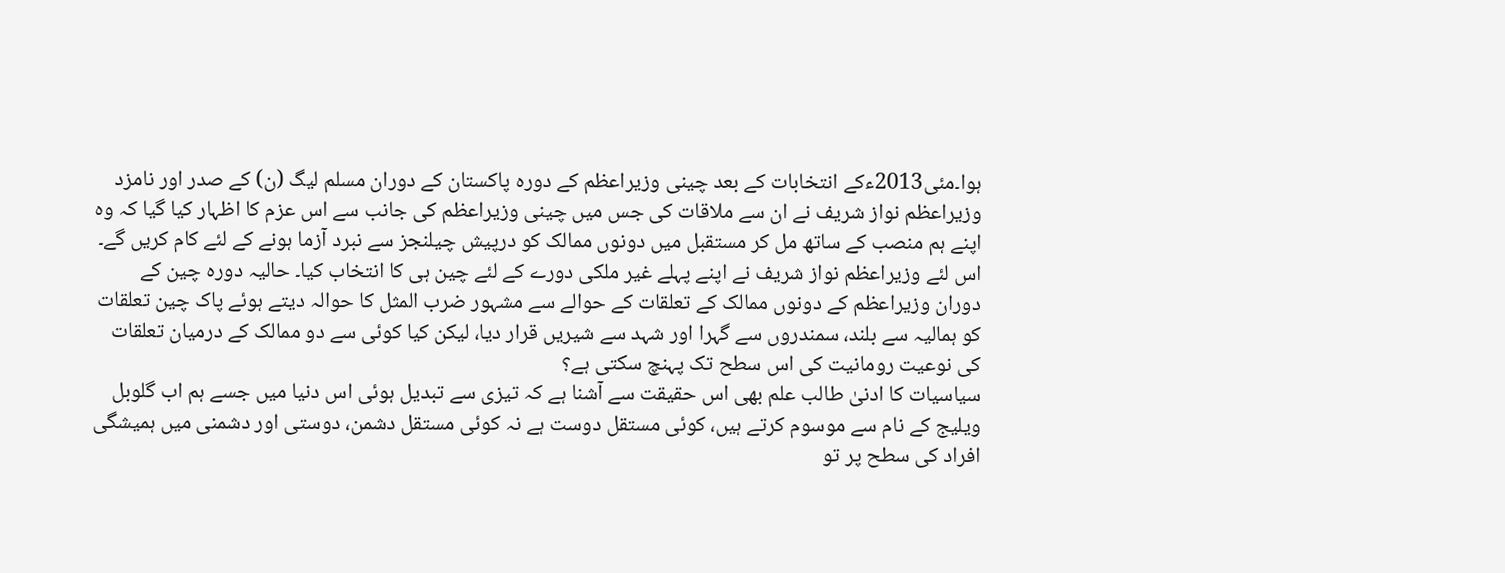ہوا۔مئی2013ءکے انتخابات کے بعد چینی وزیراعظم کے دورہ پاکستان کے دوران مسلم لیگ (ن) کے صدر اور نامزد وزیراعظم نواز شریف نے ان سے ملاقات کی جس میں چینی وزیراعظم کی جانب سے اس عزم کا اظہار کیا گیا کہ وہ اپنے ہم منصب کے ساتھ مل کر مستقبل میں دونوں ممالک کو درپیش چیلنجز سے نبرد آزما ہونے کے لئے کام کریں گے۔ اس لئے وزیراعظم نواز شریف نے اپنے پہلے غیر ملکی دورے کے لئے چین ہی کا انتخاب کیا۔ حالیہ دورہ چین کے دوران وزیراعظم کے دونوں ممالک کے تعلقات کے حوالے سے مشہور ضرب المثل کا حوالہ دیتے ہوئے پاک چین تعلقات کو ہمالیہ سے بلند، سمندروں سے گہرا اور شہد سے شیریں قرار دیا، لیکن کیا کوئی سے دو ممالک کے درمیان تعلقات کی نوعیت رومانیت کی اس سطح تک پہنچ سکتی ہے؟
سیاسیات کا ادنیٰ طالب علم بھی اس حقیقت سے آشنا ہے کہ تیزی سے تبدیل ہوئی اس دنیا میں جسے ہم اب گلوبل ویلیج کے نام سے موسوم کرتے ہیں، کوئی مستقل دوست ہے نہ کوئی مستقل دشمن، دوستی اور دشمنی میں ہمیشگی افراد کی سطح پر تو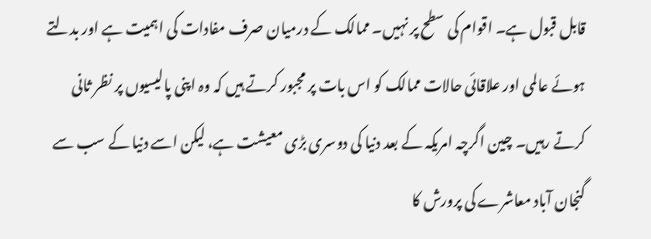قابل قبول ہے۔ اقوام کی سطح پر نہیں۔ ممالک کے درمیان صرف مفادات کی اہمیت ہے اور بدلتے ہوئے عالمی اور علاقائی حالات ممالک کو اس بات پر مجبور کرتے ہیں کہ وہ اپنی پالیسیوں پر نظر ثانی کرتے رہیں۔ چین اگرچہ امریکہ کے بعد دنیا کی دوسری بڑی معیشت ہے، لیکن اسے دنیا کے سب سے گنجان آباد معاشرے کی پرورش کا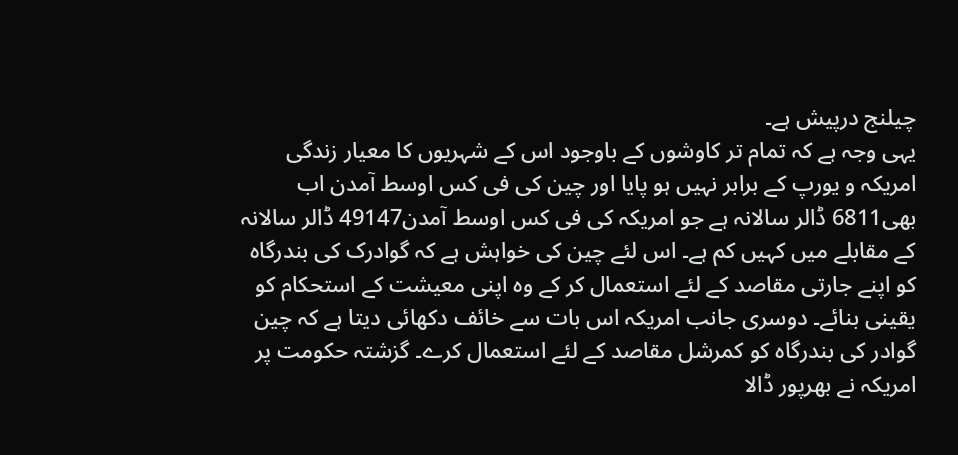چیلنج درپیش ہے۔
یہی وجہ ہے کہ تمام تر کاوشوں کے باوجود اس کے شہریوں کا معیار زندگی امریکہ و یورپ کے برابر نہیں ہو پایا اور چین کی فی کس اوسط آمدن اب بھی6811 ڈالر سالانہ ہے جو امریکہ کی فی کس اوسط آمدن49147 ڈالر سالانہ کے مقابلے میں کہیں کم ہے۔ اس لئے چین کی خواہش ہے کہ گوادرک کی بندرگاہ کو اپنے جارتی مقاصد کے لئے استعمال کر کے وہ اپنی معیشت کے استحکام کو یقینی بنائے۔ دوسری جانب امریکہ اس بات سے خائف دکھائی دیتا ہے کہ چین گوادر کی بندرگاہ کو کمرشل مقاصد کے لئے استعمال کرے۔ گزشتہ حکومت پر امریکہ نے بھرپور ڈالا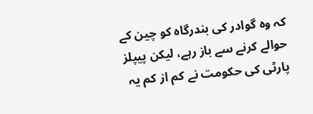کہ وہ گوادر کی بندرگاہ کو چین کے حوالے کرنے سے باز رہے، لیکن پیپلز پارٹی کی حکومت نے کم از کم یہ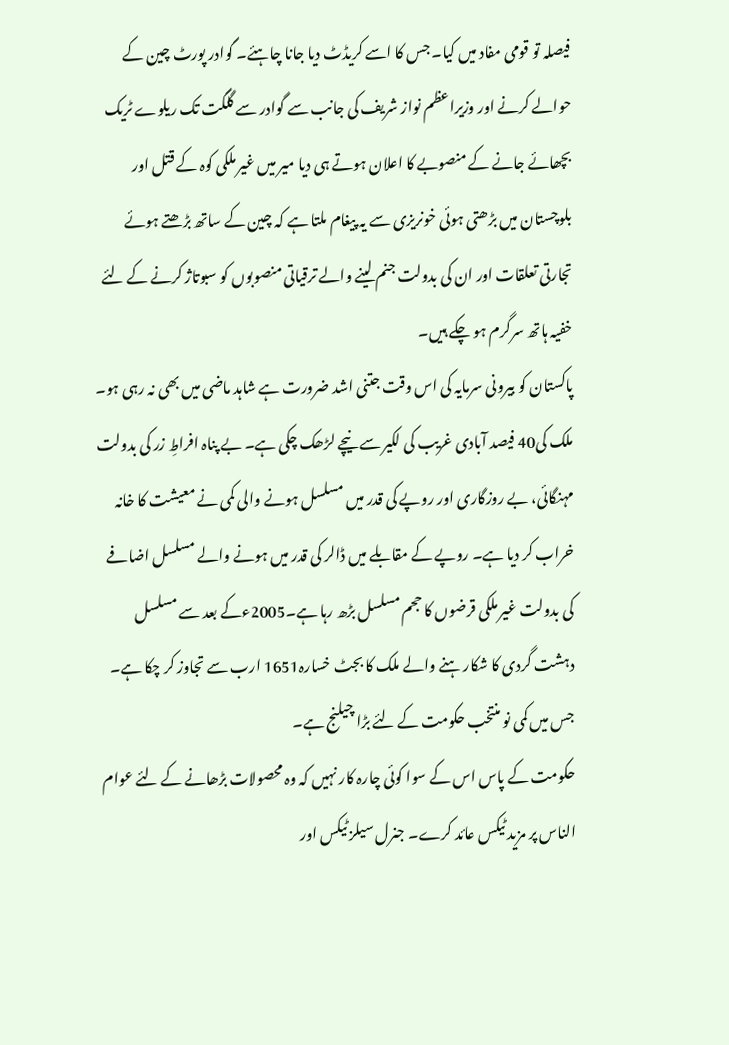فیصلہ تو قومی مفاد میں کیا۔ جس کا اسے کریڈٹ دیا جانا چاہئے۔ گوادر پورٹ چین کے حوالے کرنے اور وزیراعظم نواز شریف کی جانب سے گوادر سے گلگت تک ریلوے ٹریک بچھائے جانے کے منصوبے کا اعلان ہوتے ہی دیا میر میں غیر ملکی کوہ کے قتل اور بلوچستان میں بڑھتی ہوئی خونریزی سے یہ پیغام ملتا ہے کہ چین کے ساتھ بڑھتے ہوئے تجارتی تعلقات اور ان کی بدولت جنم لینے والے ترقیاتی منصوبوں کو سبوتاژ کرنے کے لئے خفیہ ہاتھ سرگرم ہو چکے ہیں۔
پاکستان کو بیرونی سرمایہ کی اس وقت جتنی اشد ضرورت ہے شاہد ماضی میں بھی نہ رہی ہو۔ ملک کی40 فیصد آبادی غریب کی لکیر سے نیچے لڑھک چکی ہے۔ بے پناہ افراطِ زر کی بدولت مہنگائی، بے روزگاری اور روپے کی قدر میں مسلسل ہونے والی کمی نے معیشت کا خانہ خراب کر دیا ہے۔ روپے کے مقابلے میں ڈالر کی قدر میں ہونے والے مسلسل اضافے کی بدولت غیر ملکی قرضوں کا حجم مسلسل بڑھ رہا ہے۔2005ءکے بعد سے مسلسل دہشت گردی کا شکار ہنے والے ملک کا بجٹ خسارہ1651 ارب سے تجاوز کر چکا ہے۔ جس میں کمی نو منتخب حکومت کے لئے بڑا چیلنج ہے۔
حکومت کے پاس اس کے سوا کوئی چارہ کار نہیں کہ وہ محصولات بڑھانے کے لئے عوام الناس پر مزید ٹیکس عائد کرے۔ جنرل سیلز ٹیکس اور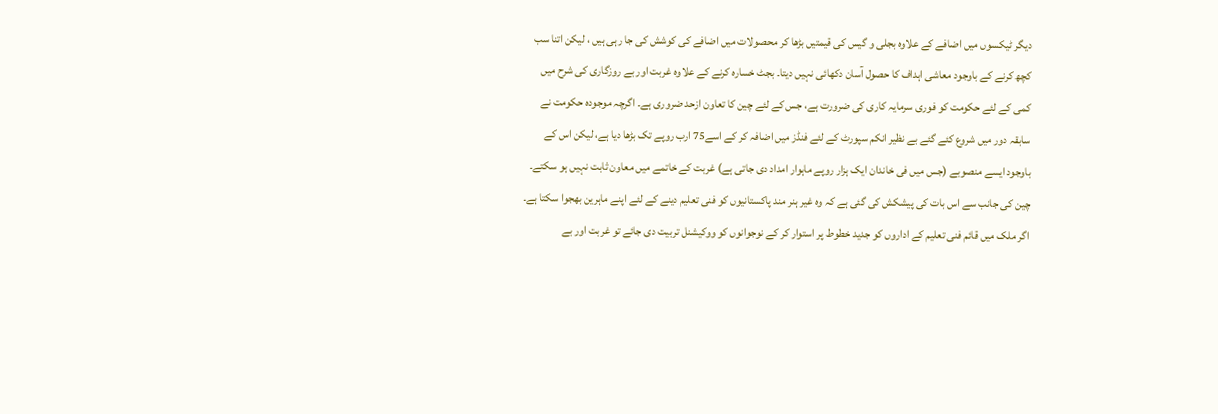دیگر ٹیکسوں میں اضافے کے علاوہ بجلی و گیس کی قیمتیں بڑھا کر محصولات میں اضافے کی کوشش کی جا رہی ہیں ، لیکن اتنا سب کچھ کرنے کے باوجود معاشی اہداف کا حصول آسان دکھائی نہیں دیتا۔ بجٹ خسارہ کرنے کے علاوہ غربت اور بے روزگاری کی شرح میں کمی کے لئے حکومت کو فوری سرمایہ کاری کی ضرورت ہے، جس کے لئے چین کا تعاون ازحد ضروری ہے۔ اگرچہ موجودہ حکومت نے سابقہ دور میں شروع کئے گئے بے نظیر انکم سپورٹ کے لئے فنڈز میں اضافہ کر کے اسے75 ارب روپے تک بڑھا دیا ہے، لیکن اس کے باوجود ایسے منصوبے (جس میں فی خاندان ایک ہزار روپے ماہوار امداد دی جاتی ہے) غربت کے خاتمے میں معاون ثابت نہیں ہو سکتے۔ چین کی جانب سے اس بات کی پیشکش کی گئی ہے کہ وہ غیر ہنر مند پاکستانیوں کو فنی تعلیم دینے کے لئے اپنے ماہرین بھجوا سکتا ہے۔ اگر ملک میں قائم فنی تعلیم کے اداروں کو جدید خطوط پر استوار کر کے نوجوانوں کو ووکیشنل تربیت دی جائے تو غربت اور بے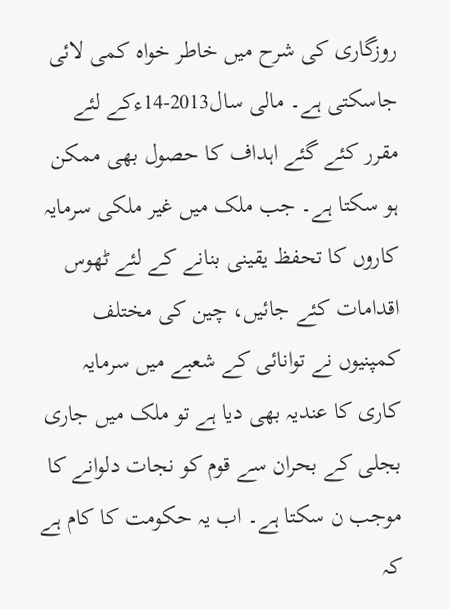روزگاری کی شرح میں خاطر خواہ کمی لائی جاسکتی ہے۔ مالی سال2013-14ءکے لئے مقرر کئے گئے اہداف کا حصول بھی ممکن ہو سکتا ہے۔ جب ملک میں غیر ملکی سرمایہ کاروں کا تحفظ یقینی بنانے کے لئے ٹھوس اقدامات کئے جائیں، چین کی مختلف کمپنیوں نے توانائی کے شعبے میں سرمایہ کاری کا عندیہ بھی دیا ہے تو ملک میں جاری بجلی کے بحران سے قوم کو نجات دلوانے کا موجب ن سکتا ہے۔ اب یہ حکومت کا کام ہے کہ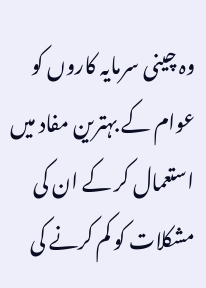وہ چینی سرمایہ کاروں کو عوام کے بہترین مفاد میں استعمال کر کے ان کی مشکلات کو کم کرنے کی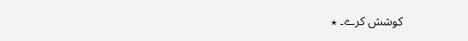کوشش کرے۔ ٭